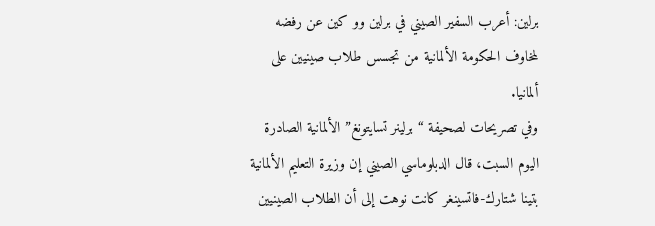برلين: أعرب السفير الصيني في برلين وو كين عن رفضه لمخاوف الحكومة الألمانية من تجسس طلاب صينيين على ألمانيا.
وفي تصريحات لصحيفة “برلينر تسايتونغ” الألمانية الصادرة اليوم السبت، قال الدبلوماسي الصيني إن وزيرة التعليم الألمانية بتينا شتارك-فاتسينغر كانت نوهت إلى أن الطلاب الصينيين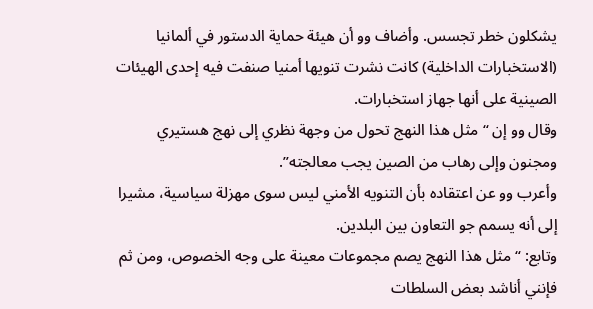يشكلون خطر تجسس. وأضاف وو أن هيئة حماية الدستور في ألمانيا (الاستخبارات الداخلية) كانت نشرت تنويها أمنيا صنفت فيه إحدى الهيئات الصينية على أنها جهاز استخبارات.
وقال وو إن “مثل هذا النهج تحول من وجهة نظري إلى نهج هستيري ومجنون وإلى رهاب من الصين يجب معالجته”.
وأعرب وو عن اعتقاده بأن التنويه الأمني ليس سوى مهزلة سياسية، مشيرا إلى أنه يسمم جو التعاون بين البلدين.
وتابع: “مثل هذا النهج يصم مجموعات معينة على وجه الخصوص، ومن ثم فإنني أناشد بعض السلطات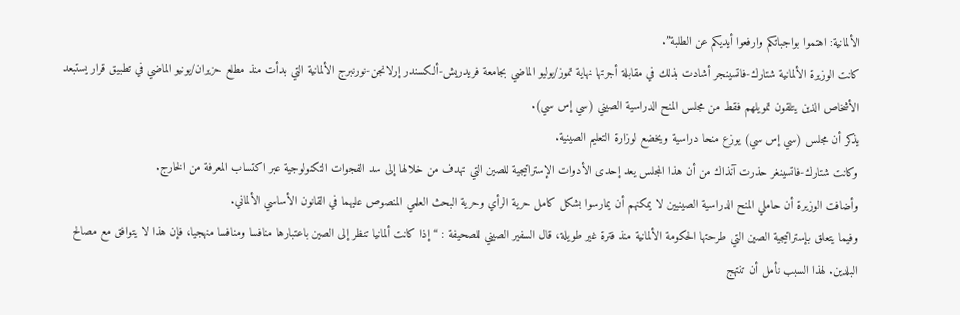الألمانية: اهتموا بواجباتكم وارفعوا أيديكم عن الطلبة”.
كانت الوزيرة الألمانية شتارك-فاتسينجر أشادت بذلك في مقابلة أجرتها نهاية تموز/يوليو الماضي بجامعة فريدريش-ألكسندر إرلانجن-نورنبرج الألمانية التي بدأت منذ مطلع حزيران/يونيو الماضي في تطبيق قرار يستبعد الأشخاص الذين يتلقون تمويلهم فقط من مجلس المنح الدراسية الصيني (سي إس سي).
يذكر أن مجلس (سي إس سي) يوزع منحا دراسية ويخضع لوزارة التعليم الصينية.
وكانت شتارك-فاتسينغر حذرت آنذاك من أن هذا المجلس يعد إحدى الأدوات الإستراتيجية للصين التي تهدف من خلالها إلى سد الفجوات التكنولوجية عبر اكتساب المعرفة من الخارج.
وأضافت الوزيرة أن حاملي المنح الدراسية الصينيين لا يمكنهم أن يمارسوا بشكل كامل حرية الرأي وحرية البحث العلمي المنصوص عليهما في القانون الأساسي الألماني.
وفيما يتعلق بإستراتيجية الصين التي طرحتها الحكومة الألمانية منذ فترة غير طويلة، قال السفير الصيني للصحيفة : “إذا كانت ألمانيا تنظر إلى الصين باعتبارها منافسا ومنافسا منهجيا، فإن هذا لا يتوافق مع مصالح البلدين. لهذا السبب نأمل أن تنتهج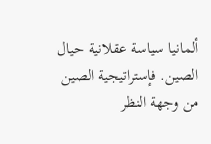ألمانيا سياسة عقلانية حيال الصين. فإستراتيجية الصين من وجهة النظر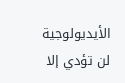الأيديولوجية لن تؤدي إلا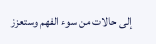إلى حالات من سوء الفهم وستعزز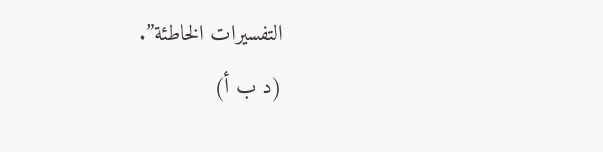التفسيرات الخاطئة”.
(د ب أ)